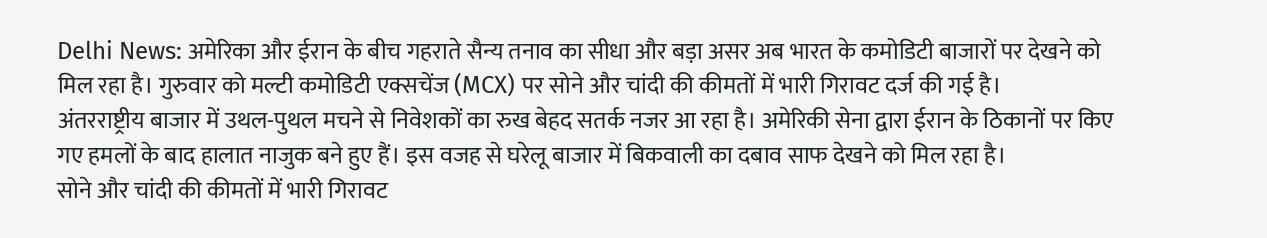Delhi News: अमेरिका और ईरान के बीच गहराते सैन्य तनाव का सीधा और बड़ा असर अब भारत के कमोडिटी बाजारों पर देखने को मिल रहा है। गुरुवार को मल्टी कमोडिटी एक्सचेंज (MCX) पर सोने और चांदी की कीमतों में भारी गिरावट दर्ज की गई है।
अंतरराष्ट्रीय बाजार में उथल-पुथल मचने से निवेशकों का रुख बेहद सतर्क नजर आ रहा है। अमेरिकी सेना द्वारा ईरान के ठिकानों पर किए गए हमलों के बाद हालात नाजुक बने हुए हैं। इस वजह से घरेलू बाजार में बिकवाली का दबाव साफ देखने को मिल रहा है।
सोने और चांदी की कीमतों में भारी गिरावट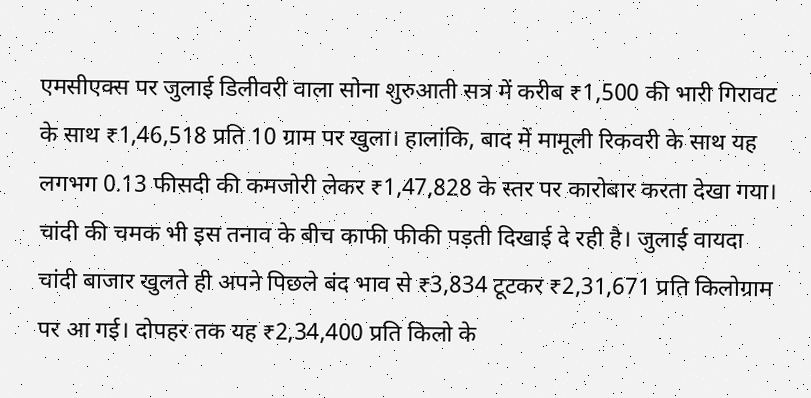एमसीएक्स पर जुलाई डिलीवरी वाला सोना शुरुआती सत्र में करीब ₹1,500 की भारी गिरावट के साथ ₹1,46,518 प्रति 10 ग्राम पर खुला। हालांकि, बाद में मामूली रिकवरी के साथ यह लगभग 0.13 फीसदी की कमजोरी लेकर ₹1,47,828 के स्तर पर कारोबार करता देखा गया।
चांदी की चमक भी इस तनाव के बीच काफी फीकी पड़ती दिखाई दे रही है। जुलाई वायदा चांदी बाजार खुलते ही अपने पिछले बंद भाव से ₹3,834 टूटकर ₹2,31,671 प्रति किलोग्राम पर आ गई। दोपहर तक यह ₹2,34,400 प्रति किलो के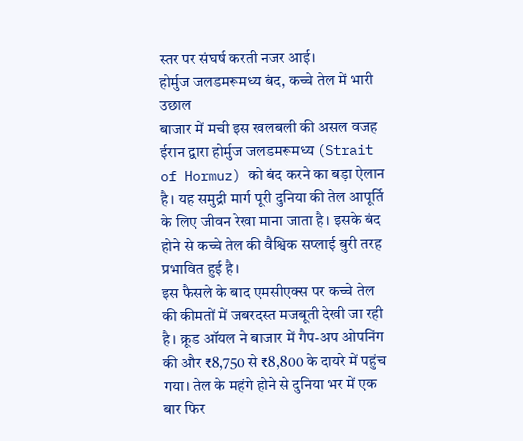स्तर पर संघर्ष करती नजर आई।
होर्मुज जलडमरूमध्य बंद, कच्चे तेल में भारी उछाल
बाजार में मची इस खलबली की असल वजह ईरान द्वारा होर्मुज जलडमरूमध्य (Strait of Hormuz) को बंद करने का बड़ा ऐलान है। यह समुद्री मार्ग पूरी दुनिया की तेल आपूर्ति के लिए जीवन रेखा माना जाता है। इसके बंद होने से कच्चे तेल की वैश्विक सप्लाई बुरी तरह प्रभावित हुई है।
इस फैसले के बाद एमसीएक्स पर कच्चे तेल की कीमतों में जबरदस्त मजबूती देखी जा रही है। क्रूड ऑयल ने बाजार में गैप-अप ओपनिंग की और ₹8,750 से ₹8,800 के दायरे में पहुंच गया। तेल के महंगे होने से दुनिया भर में एक बार फिर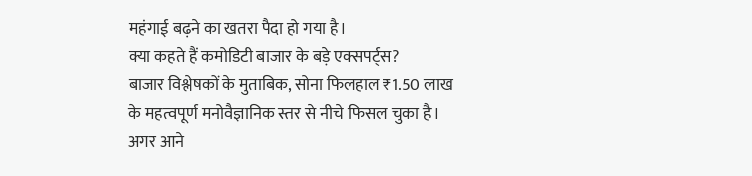महंगाई बढ़ने का खतरा पैदा हो गया है।
क्या कहते हैं कमोडिटी बाजार के बड़े एक्सपर्ट्स?
बाजार विश्लेषकों के मुताबिक, सोना फिलहाल ₹1.50 लाख के महत्वपूर्ण मनोवैज्ञानिक स्तर से नीचे फिसल चुका है। अगर आने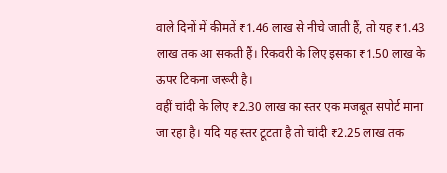वाले दिनों में कीमतें ₹1.46 लाख से नीचे जाती हैं, तो यह ₹1.43 लाख तक आ सकती हैं। रिकवरी के लिए इसका ₹1.50 लाख के ऊपर टिकना जरूरी है।
वहीं चांदी के लिए ₹2.30 लाख का स्तर एक मजबूत सपोर्ट माना जा रहा है। यदि यह स्तर टूटता है तो चांदी ₹2.25 लाख तक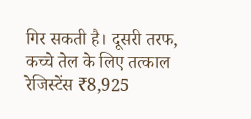गिर सकती है। दूसरी तरफ, कच्चे तेल के लिए तत्काल रेजिस्टेंस ₹8,925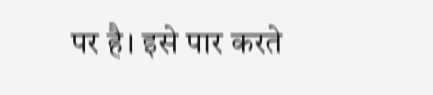पर है। इसे पार करते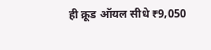ही क्रूड ऑयल सीधे ₹9,050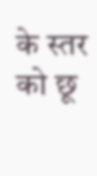के स्तर को छू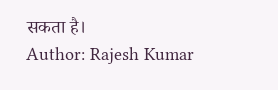सकता है।
Author: Rajesh Kumar